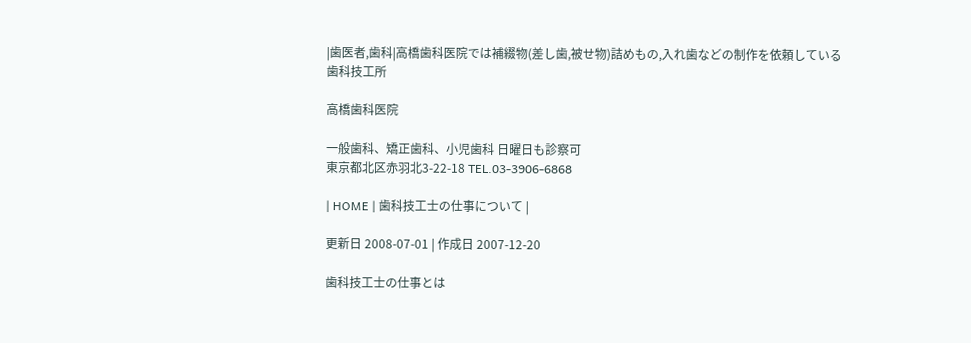|歯医者,歯科|高橋歯科医院では補綴物(差し歯,被せ物)詰めもの,入れ歯などの制作を依頼している歯科技工所

高橋歯科医院

一般歯科、矯正歯科、小児歯科 日曜日も診察可
東京都北区赤羽北3-22-18 TEL.03-3906-6868

| HOME | 歯科技工士の仕事について |

更新日 2008-07-01 | 作成日 2007-12-20

歯科技工士の仕事とは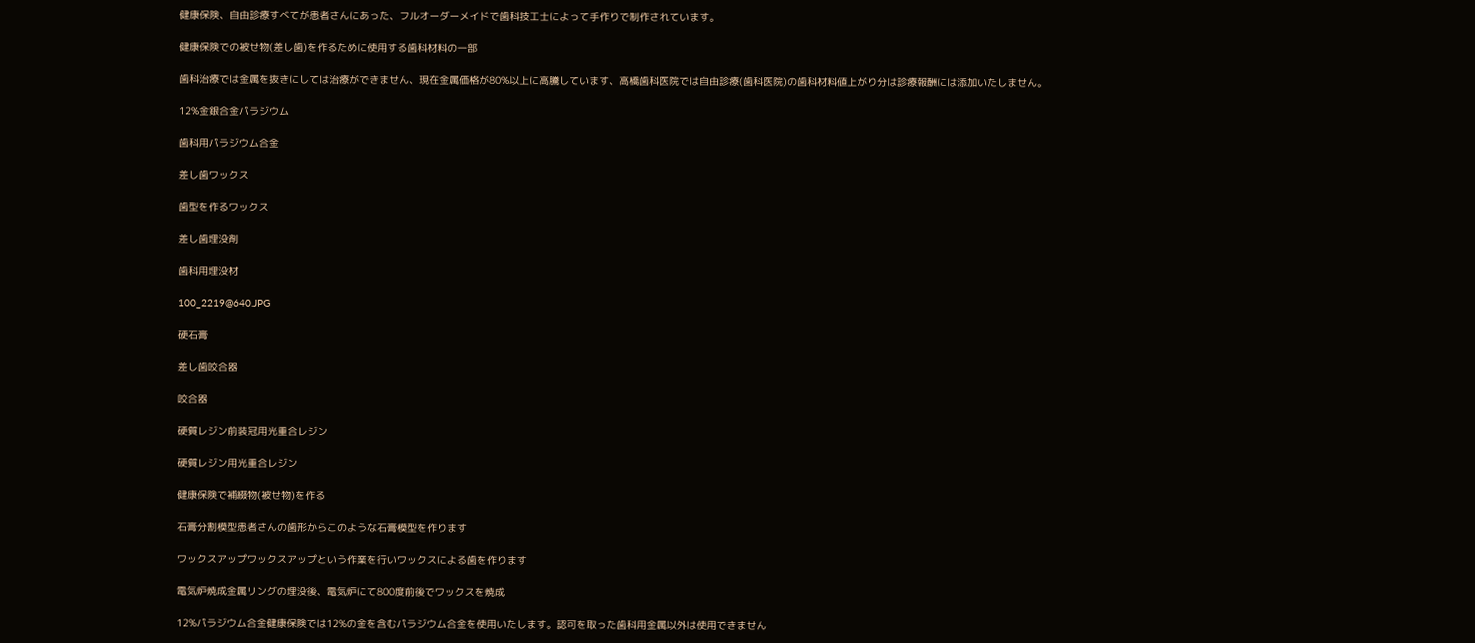健康保険、自由診療すべてが患者さんにあった、フルオーダーメイドで歯科技工士によって手作りで制作されています。

健康保険での被せ物(差し歯)を作るために使用する歯科材料の一部

歯科治療では金属を抜きにしては治療ができません、現在金属価格が80%以上に高騰しています、高橋歯科医院では自由診療(歯科医院)の歯科材料値上がり分は診療報酬には添加いたしません。

12%金銀合金パラジウム

歯科用パラジウム合金

差し歯ワックス

歯型を作るワックス

差し歯埋没剤

歯科用埋没材

100_2219@640.JPG

硬石膏

差し歯咬合器

咬合器

硬質レジン前装冠用光重合レジン

硬質レジン用光重合レジン

健康保険で補綴物(被せ物)を作る

石膏分割模型患者さんの歯形からこのような石膏模型を作ります

ワックスアップワックスアップという作業を行いワックスによる歯を作ります

電気炉焼成金属リングの埋没後、電気炉にて800度前後でワックスを焼成

12%パラジウム合金健康保険では12%の金を含むパラジウム合金を使用いたします。認可を取った歯科用金属以外は使用できません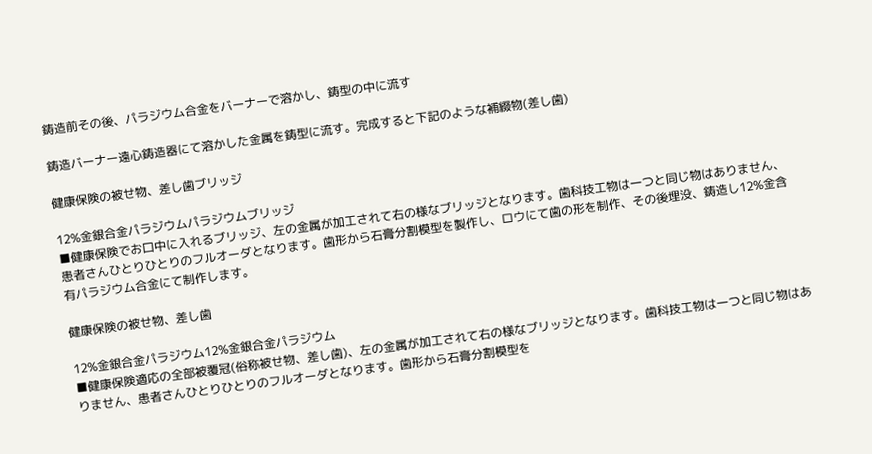鋳造前その後、パラジウム合金をバーナーで溶かし、鋳型の中に流す

鋳造バーナー遠心鋳造器にて溶かした金属を鋳型に流す。完成すると下記のような補綴物(差し歯)

健康保険の被せ物、差し歯ブリッジ

12%金銀合金パラジウムパラジウムブリッジ
■健康保険でお口中に入れるブリッジ、左の金属が加工されて右の様なブリッジとなります。歯科技工物は一つと同じ物はありません、患者さんひとりひとりのフルオーダとなります。歯形から石膏分割模型を製作し、ロウにて歯の形を制作、その後埋没、鋳造し12%金含有パラジウム合金にて制作します。

健康保険の被せ物、差し歯

12%金銀合金パラジウム12%金銀合金パラジウム
■健康保険適応の全部被覆冠(俗称被せ物、差し歯)、左の金属が加工されて右の様なブリッジとなります。歯科技工物は一つと同じ物はありません、患者さんひとりひとりのフルオーダとなります。歯形から石膏分割模型を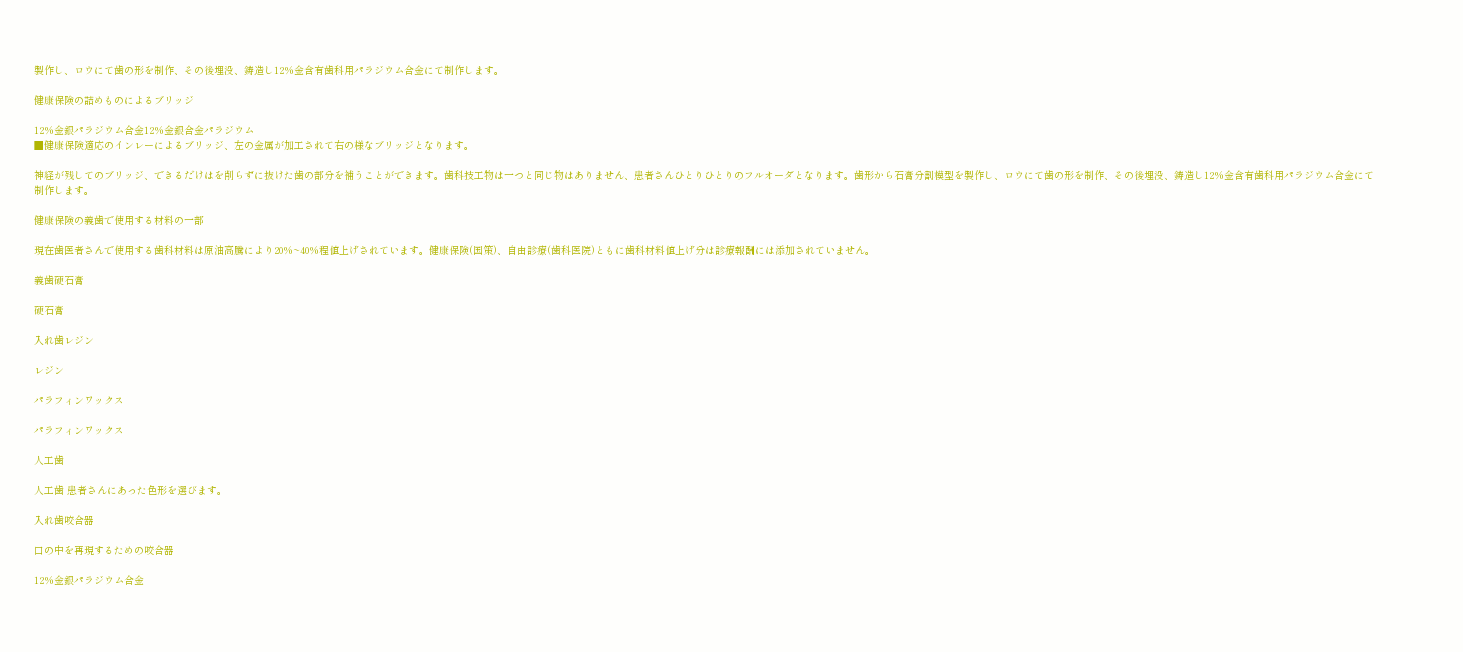製作し、ロウにて歯の形を制作、その後埋没、鋳造し12%金含有歯科用パラジウム合金にて制作します。

健康保険の詰めものによるブリッジ

12%金銀パラジウム合金12%金銀合金パラジウム
■健康保険適応のインレーによるブリッジ、左の金属が加工されて右の様なブリッジとなります。

神経が残してのブリッジ、できるだけはを削らずに抜けた歯の部分を補うことができます。歯科技工物は一つと同じ物はありません、患者さんひとりひとりのフルオーダとなります。歯形から石膏分割模型を製作し、ロウにて歯の形を制作、その後埋没、鋳造し12%金含有歯科用パラジウム合金にて制作します。

健康保険の義歯で使用する材料の一部

現在歯医者さんで使用する歯科材料は原油高騰により20%~40%程値上げされています。健康保険(国策)、自由診療(歯科医院)ともに歯科材料値上げ分は診療報酬には添加されていません。

義歯硬石膏

硬石膏

入れ歯レジン

レジン

パラフィンワックス

パラフィンワックス

人工歯

人工歯 患者さんにあった色形を選びます。

入れ歯咬合器

口の中を再現するための咬合器

12%金銀パラジウム合金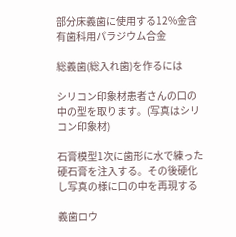部分床義歯に使用する12%金含有歯科用パラジウム合金

総義歯(総入れ歯)を作るには

シリコン印象材患者さんの口の中の型を取ります。(写真はシリコン印象材)

石膏模型1次に歯形に水で練った硬石膏を注入する。その後硬化し写真の様に口の中を再現する

義歯ロウ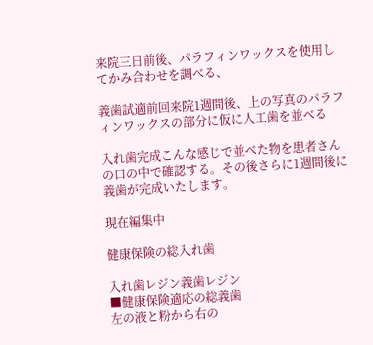来院三日前後、パラフィンワックスを使用してかみ合わせを調べる、

義歯試適前回来院1週間後、上の写真のパラフィンワックスの部分に仮に人工歯を並べる

入れ歯完成こんな感じで並べた物を患者さんの口の中で確認する。その後さらに1週間後に義歯が完成いたします。

現在編集中

健康保険の総入れ歯

入れ歯レジン義歯レジン
■健康保険適応の総義歯
左の液と粉から右の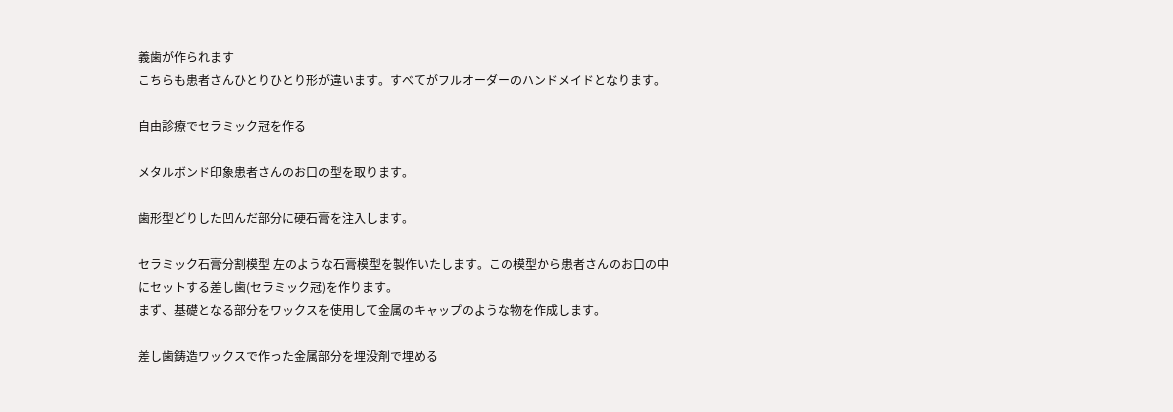義歯が作られます
こちらも患者さんひとりひとり形が違います。すべてがフルオーダーのハンドメイドとなります。

自由診療でセラミック冠を作る

メタルボンド印象患者さんのお口の型を取ります。

歯形型どりした凹んだ部分に硬石膏を注入します。

セラミック石膏分割模型 左のような石膏模型を製作いたします。この模型から患者さんのお口の中にセットする差し歯(セラミック冠)を作ります。
まず、基礎となる部分をワックスを使用して金属のキャップのような物を作成します。

差し歯鋳造ワックスで作った金属部分を埋没剤で埋める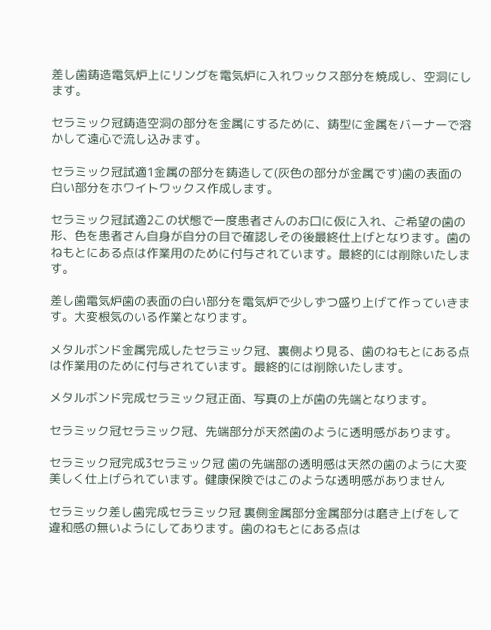差し歯鋳造電気炉上にリングを電気炉に入れワックス部分を焼成し、空洞にします。

セラミック冠鋳造空洞の部分を金属にするために、鋳型に金属をバーナーで溶かして遠心で流し込みます。

セラミック冠試適1金属の部分を鋳造して(灰色の部分が金属です)歯の表面の白い部分をホワイトワックス作成します。

セラミック冠試適2この状態で一度患者さんのお口に仮に入れ、ご希望の歯の形、色を患者さん自身が自分の目で確認しその後最終仕上げとなります。歯のねもとにある点は作業用のために付与されています。最終的には削除いたします。

差し歯電気炉歯の表面の白い部分を電気炉で少しずつ盛り上げて作っていきます。大変根気のいる作業となります。

メタルボンド金属完成したセラミック冠、裏側より見る、歯のねもとにある点は作業用のために付与されています。最終的には削除いたします。

メタルボンド完成セラミック冠正面、写真の上が歯の先端となります。

セラミック冠セラミック冠、先端部分が天然歯のように透明感があります。

セラミック冠完成3セラミック冠 歯の先端部の透明感は天然の歯のように大変美しく仕上げられています。健康保険ではこのような透明感がありません

セラミック差し歯完成セラミック冠 裏側金属部分金属部分は磨き上げをして違和感の無いようにしてあります。歯のねもとにある点は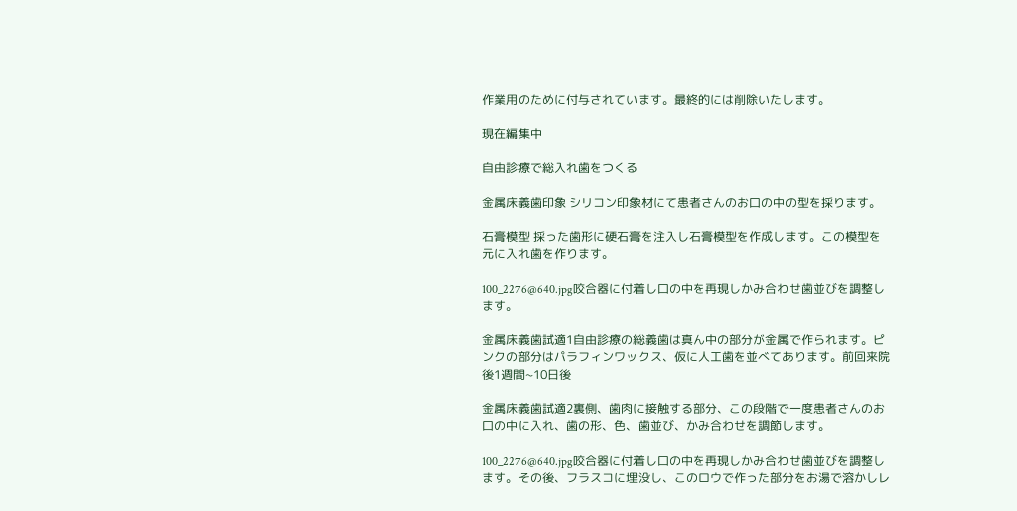作業用のために付与されています。最終的には削除いたします。

現在編集中

自由診療で総入れ歯をつくる

金属床義歯印象 シリコン印象材にて患者さんのお口の中の型を採ります。

石膏模型 採った歯形に硬石膏を注入し石膏模型を作成します。この模型を元に入れ歯を作ります。

100_2276@640.jpg咬合器に付着し口の中を再現しかみ合わせ歯並びを調整します。

金属床義歯試適1自由診療の総義歯は真ん中の部分が金属で作られます。ピンクの部分はパラフィンワックス、仮に人工歯を並べてあります。前回来院後1週間~10日後

金属床義歯試適2裏側、歯肉に接触する部分、この段階で一度患者さんのお口の中に入れ、歯の形、色、歯並び、かみ合わせを調節します。

100_2276@640.jpg咬合器に付着し口の中を再現しかみ合わせ歯並びを調整します。その後、フラスコに埋没し、このロウで作った部分をお湯で溶かしレ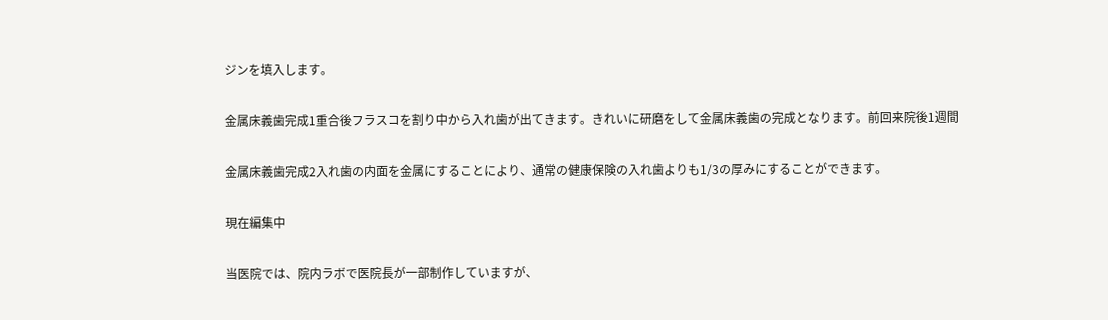ジンを填入します。

金属床義歯完成1重合後フラスコを割り中から入れ歯が出てきます。きれいに研磨をして金属床義歯の完成となります。前回来院後1週間

金属床義歯完成2入れ歯の内面を金属にすることにより、通常の健康保険の入れ歯よりも1/3の厚みにすることができます。

現在編集中

当医院では、院内ラボで医院長が一部制作していますが、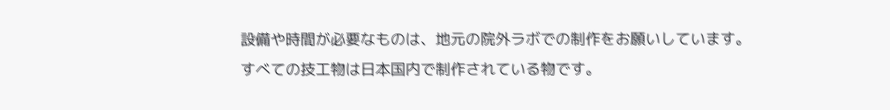設備や時間が必要なものは、地元の院外ラボでの制作をお願いしています。
すべての技工物は日本国内で制作されている物です。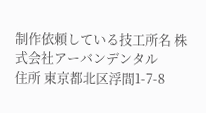制作依頼している技工所名 株式会社アーバンデンタル
住所 東京都北区浮間1-7-8